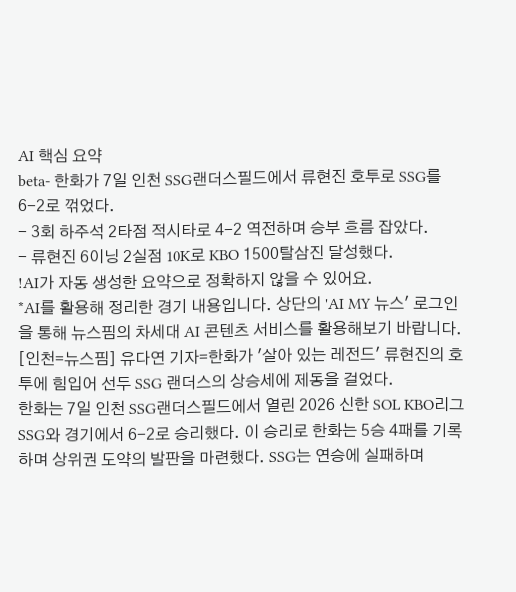AI 핵심 요약
beta- 한화가 7일 인천 SSG랜더스필드에서 류현진 호투로 SSG를 6-2로 꺾었다.
- 3회 하주석 2타점 적시타로 4-2 역전하며 승부 흐름 잡았다.
- 류현진 6이닝 2실점 10K로 KBO 1500탈삼진 달성했다.
!AI가 자동 생성한 요약으로 정확하지 않을 수 있어요.
*AI를 활용해 정리한 경기 내용입니다. 상단의 'AI MY 뉴스' 로그인을 통해 뉴스핌의 차세대 AI 콘텐츠 서비스를 활용해보기 바랍니다.
[인천=뉴스핌] 유다연 기자=한화가 '살아 있는 레전드' 류현진의 호투에 힘입어 선두 SSG 랜더스의 상승세에 제동을 걸었다.
한화는 7일 인천 SSG랜더스필드에서 열린 2026 신한 SOL KBO리그 SSG와 경기에서 6-2로 승리했다. 이 승리로 한화는 5승 4패를 기록하며 상위권 도약의 발판을 마련했다. SSG는 연승에 실패하며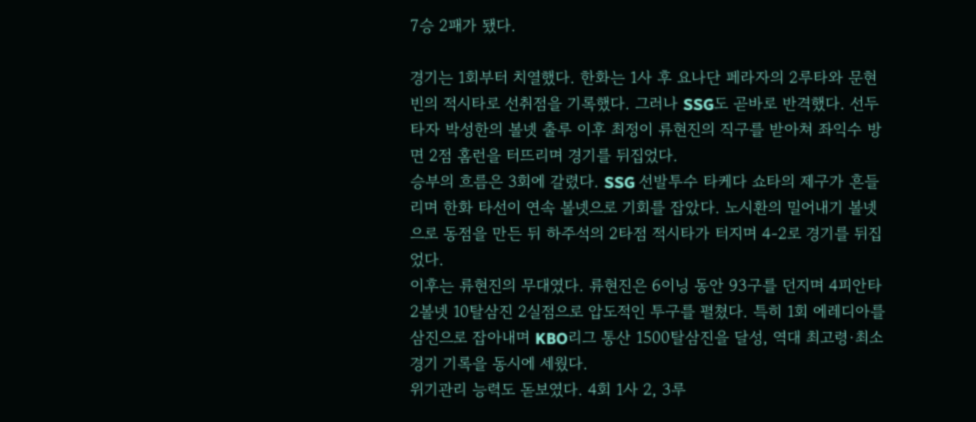7승 2패가 됐다.

경기는 1회부터 치열했다. 한화는 1사 후 요나단 페라자의 2루타와 문현빈의 적시타로 선취점을 기록했다. 그러나 SSG도 곧바로 반격했다. 선두타자 박성한의 볼넷 출루 이후 최정이 류현진의 직구를 받아쳐 좌익수 방면 2점 홈런을 터뜨리며 경기를 뒤집었다.
승부의 흐름은 3회에 갈렸다. SSG 선발투수 타케다 쇼타의 제구가 흔들리며 한화 타선이 연속 볼넷으로 기회를 잡았다. 노시환의 밀어내기 볼넷으로 동점을 만든 뒤 하주석의 2타점 적시타가 터지며 4-2로 경기를 뒤집었다.
이후는 류현진의 무대였다. 류현진은 6이닝 동안 93구를 던지며 4피안타 2볼넷 10탈삼진 2실점으로 압도적인 투구를 펼쳤다. 특히 1회 에레디아를 삼진으로 잡아내며 KBO리그 통산 1500탈삼진을 달성, 역대 최고령·최소 경기 기록을 동시에 세웠다.
위기관리 능력도 돋보였다. 4회 1사 2, 3루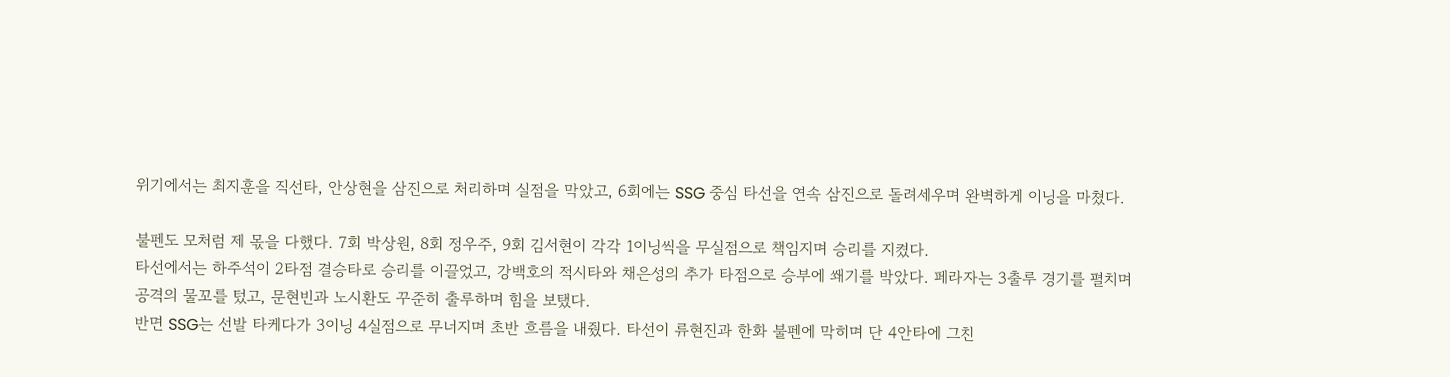위기에서는 최지훈을 직선타, 안상현을 삼진으로 처리하며 실점을 막았고, 6회에는 SSG 중심 타선을 연속 삼진으로 돌려세우며 완벽하게 이닝을 마쳤다.

불펜도 모처럼 제 몫을 다했다. 7회 박상원, 8회 정우주, 9회 김서현이 각각 1이닝씩을 무실점으로 책임지며 승리를 지켰다.
타선에서는 하주석이 2타점 결승타로 승리를 이끌었고, 강백호의 적시타와 채은성의 추가 타점으로 승부에 쐐기를 박았다. 페라자는 3출루 경기를 펼치며 공격의 물꼬를 텄고, 문현빈과 노시환도 꾸준히 출루하며 힘을 보탰다.
반면 SSG는 선발 타케다가 3이닝 4실점으로 무너지며 초반 흐름을 내줬다. 타선이 류현진과 한화 불펜에 막히며 단 4안타에 그친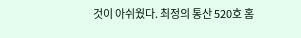것이 아쉬웠다. 최정의 통산 520호 홈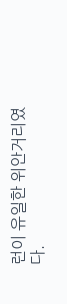런이 유일한 위안거리였다.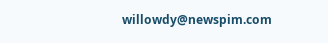willowdy@newspim.com